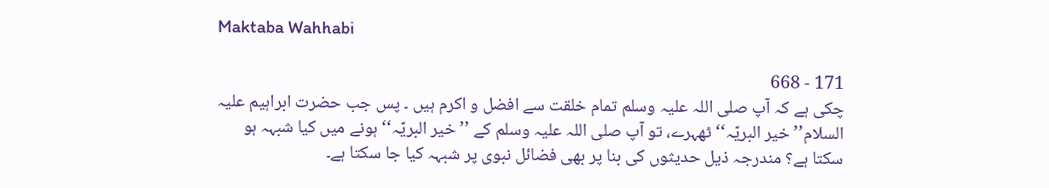Maktaba Wahhabi

171 - 668
چکی ہے کہ آپ صلی اللہ علیہ وسلم تمام خلقت سے افضل و اکرم ہیں ۔ پس جب حضرت ابراہیم علیہ السلام’’ خیر البریّہ‘‘ ٹھہرے، تو آپ صلی اللہ علیہ وسلم کے ’’ خیر البریّہ‘‘ ہونے میں کیا شبہہ ہو سکتا ہے؟ مندرجہ ذیل حدیثوں کی بنا پر بھی فضائل نبوی پر شبہہ کیا جا سکتا ہے۔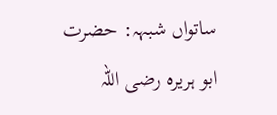ساتواں شبہہ: حضرت ابو ہریرہ رضی اللہ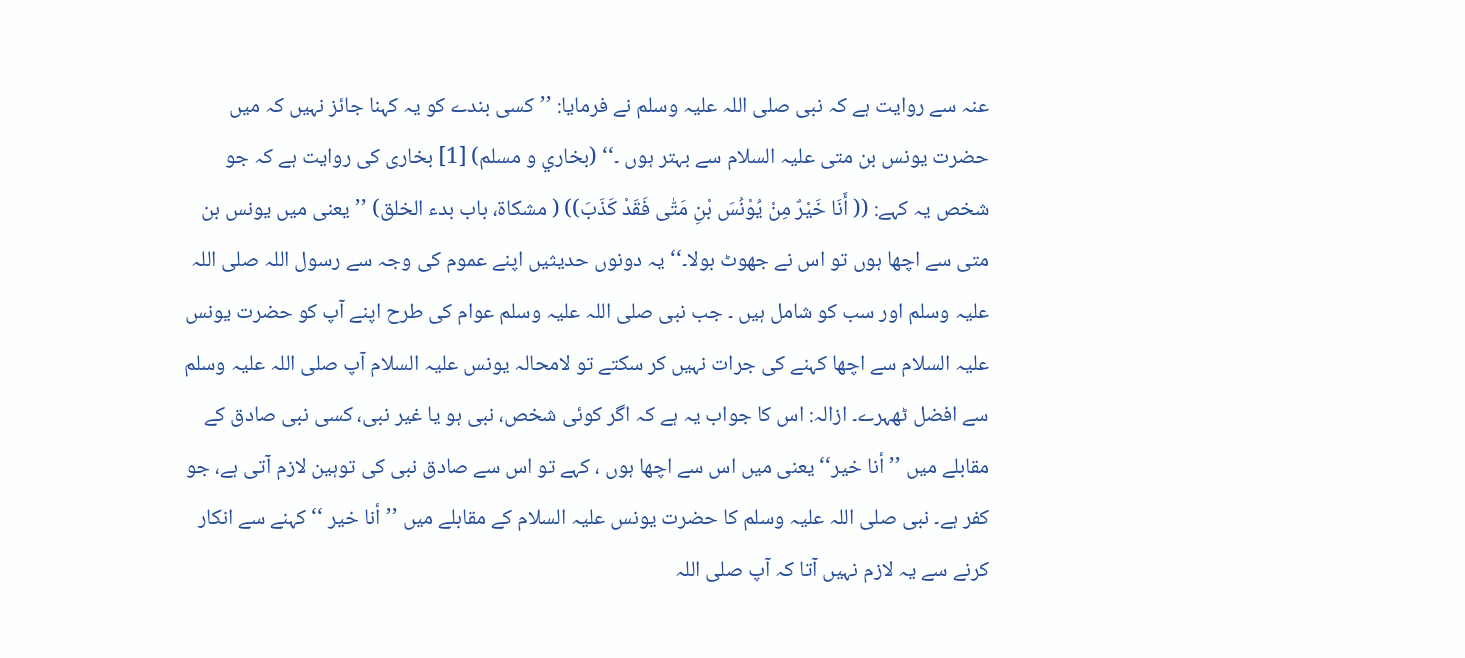عنہ سے روایت ہے کہ نبی صلی اللہ علیہ وسلم نے فرمایا: ’’کسی بندے کو یہ کہنا جائز نہیں کہ میں حضرت یونس بن متی علیہ السلام سے بہتر ہوں ۔‘‘ (بخاري و مسلم) [1] بخاری کی روایت ہے کہ جو شخص یہ کہے: (( أَنَا خَیْرٌ مِنْ یُوْنُسَ بْنِ مَتّٰی فَقَدْ کَذَبَ)) ( مشکاۃ، باب بدء الخلق) ’’ یعنی میں یونس بن متی سے اچھا ہوں تو اس نے جھوٹ بولا۔‘‘ یہ دونوں حدیثیں اپنے عموم کی وجہ سے رسول اللہ صلی اللہ علیہ وسلم اور سب کو شامل ہیں ۔ جب نبی صلی اللہ علیہ وسلم عوام کی طرح اپنے آپ کو حضرت یونس علیہ السلام سے اچھا کہنے کی جرات نہیں کر سکتے تو لامحالہ یونس علیہ السلام آپ صلی اللہ علیہ وسلم سے افضل ٹھہرے۔ ازالہ: اس کا جواب یہ ہے کہ اگر کوئی شخص، نبی ہو یا غیر نبی، کسی نبی صادق کے مقابلے میں ’’أنا خیر‘‘ یعنی میں اس سے اچھا ہوں ، کہے تو اس سے صادق نبی کی توہین لازم آتی ہے، جو کفر ہے۔ نبی صلی اللہ علیہ وسلم کا حضرت یونس علیہ السلام کے مقابلے میں ’’أنا خیر ‘‘ کہنے سے انکار کرنے سے یہ لازم نہیں آتا کہ آپ صلی اللہ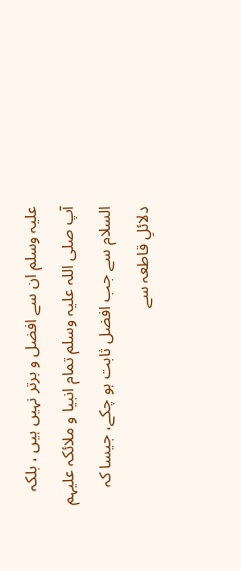علیہ وسلم ان سے افضل و برتر نہیں ہیں ، بلکہ آپ صلی اللہ علیہ وسلم تمام انبیا و ملائکہ علیہم السلام سے جب افضل ثابت ہو چکے، جیسا کہ دلائلِ قاطعہ سے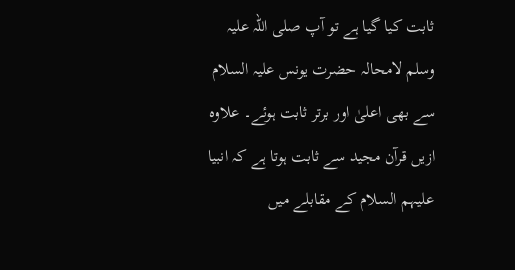ثابت کیا گیا ہے تو آپ صلی اللہ علیہ وسلم لامحالہ حضرت یونس علیہ السلام سے بھی اعلیٰ اور برتر ثابت ہوئے۔ علاوہ ازیں قرآن مجید سے ثابت ہوتا ہے کہ انبیا علیہم السلام کے مقابلے میں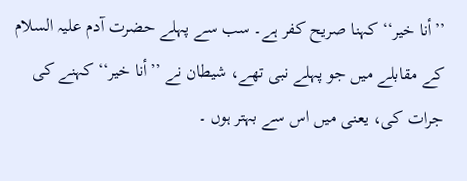’’أنا خیر‘‘ کہنا صریح کفر ہے۔ سب سے پہلے حضرت آدم علیہ السلام کے مقابلے میں جو پہلے نبی تھے، شیطان نے ’’أنا خیر‘‘ کہنے کی جرات کی، یعنی میں اس سے بہتر ہوں ۔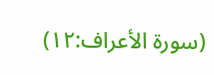(سورۃ الأعراف:۱۲)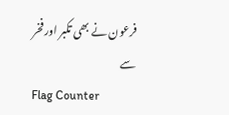فرعون نے بھی تکبر اور فخر سے
Flag Counter